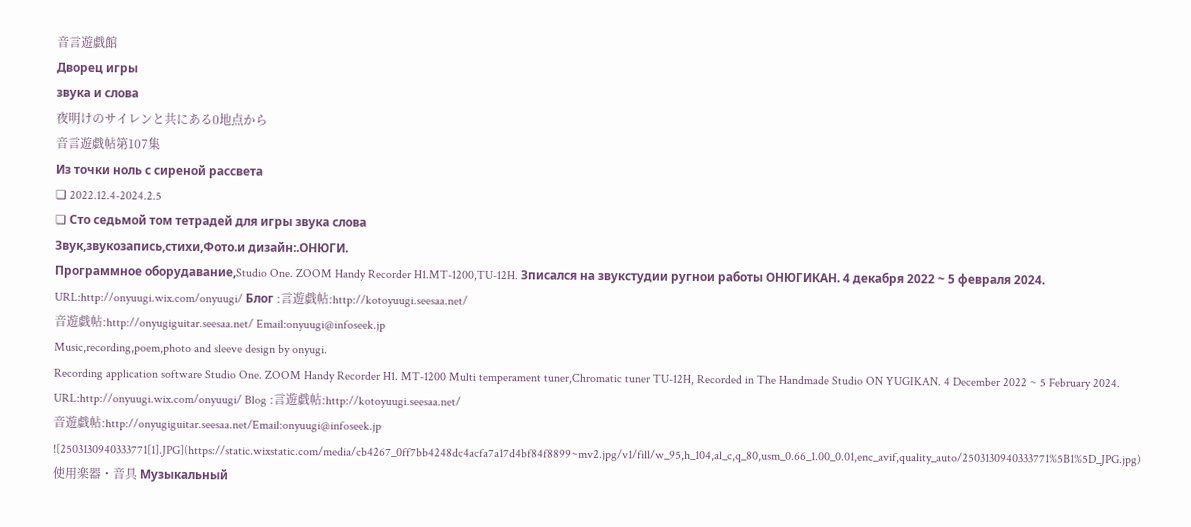音言遊戯館
Дворец игры
звука и слова
夜明けのサイレンと共にある0地点から
音言遊戯帖第107集
Из точки ноль с сиреной рассвета
❏ 2022.12.4-2024.2.5
❏ Сто седьмой том тетрадей для игры звука слова
Звук,звукозапись,стихи,Фото.и дизайн:.ОНЮГИ.
Программное оборудавание,Studio One. ZOOM Handy Recorder H1.MT-1200,TU-12H. Зписался на звукстудии ругнои работы ОНЮГИКАН. 4 декабря 2022 ~ 5 февраля 2024. URL:http://onyuugi.wix.com/onyuugi/ Блог :言遊戯帖:http://kotoyuugi.seesaa.net/
音遊戯帖:http://onyugiguitar.seesaa.net/ Email:onyuugi@infoseek.jp
Music,recording,poem,photo and sleeve design by onyugi.
Recording application software Studio One. ZOOM Handy Recorder H1. MT-1200 Multi temperament tuner,Chromatic tuner TU-12H, Recorded in The Handmade Studio ON YUGIKAN. 4 December 2022 ~ 5 February 2024.
URL:http://onyuugi.wix.com/onyuugi/ Blog :言遊戯帖:http://kotoyuugi.seesaa.net/
音遊戯帖:http://onyugiguitar.seesaa.net/Email:onyuugi@infoseek.jp
![2503130940333771[1].JPG](https://static.wixstatic.com/media/cb4267_0ff7bb4248dc4acfa7a17d4bf84f8899~mv2.jpg/v1/fill/w_95,h_104,al_c,q_80,usm_0.66_1.00_0.01,enc_avif,quality_auto/2503130940333771%5B1%5D_JPG.jpg)
使用楽器・音具 Музыкальный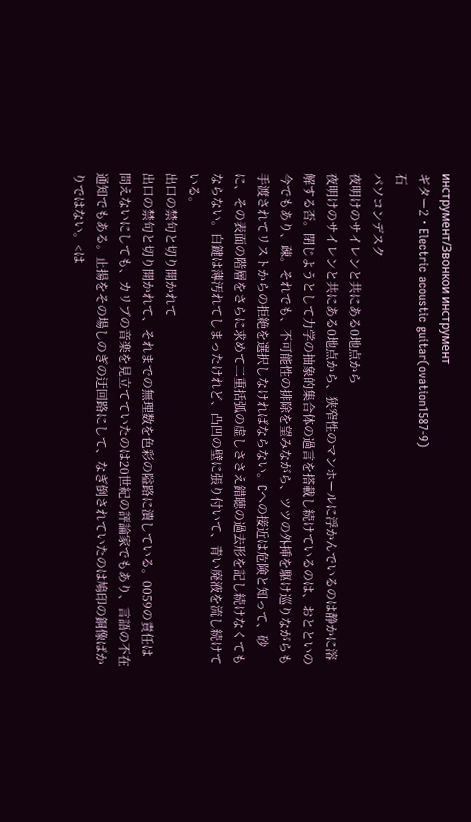инструмент/Звонкои инструмент
ギター2・Electric acoustic guitar(ovation1587-9)
石
パソコンデスク
夜明けのサイレンと共にある0地点から
夜明けのサイレンと共にある0地点から、狭窄性のマンホールに浮かんでいるのは静かに溶解する否。閉じようとして力学の抽象的集合体の過言を搭載し続けているのは、おとといの今でもあり、疎。それでも、不可能性の排除を望みながら、ツツの外挿を駆け巡りながらも手渡されてリストからの拒絶を選択しなければならない。Cへの接近は危険と知って、砂に、その表面の階層をさらに求めて二重括弧の虚しささえ錯聴の過去形を記し続けなくてもならない。白鍵は薄汚れてしまったけれど、凸凹の壁に張り付いて、青い廃液を流し続けている。
出口の禁句と切り開かれて
出口の禁句と切り開かれて、それまでの無理数を色彩の隘路に潰している。0059の責任は問えないにしても、カリブの音楽を見立てていたのは20世紀の評論家でもあり、言語の不在通知でもある。止揚をその場しのぎの迂回路にして、なぎ倒されていたのは鳩印の銅像ばかりではない。<は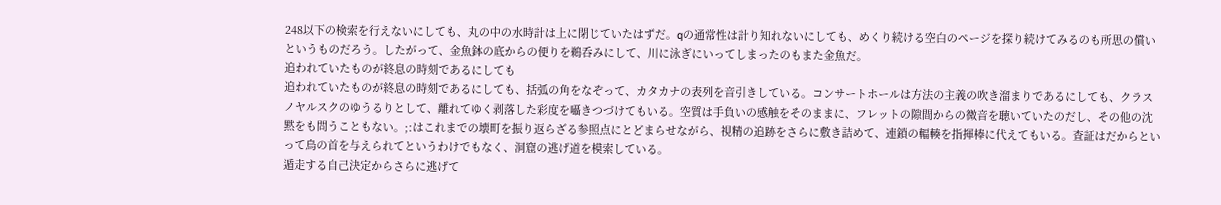248以下の検索を行えないにしても、丸の中の水時計は上に閉じていたはずだ。qの通常性は計り知れないにしても、めくり続ける空白のページを探り続けてみるのも所思の償いというものだろう。したがって、金魚鉢の底からの便りを鵜呑みにして、川に泳ぎにいってしまったのもまた金魚だ。
追われていたものが終息の時刻であるにしても
追われていたものが終息の時刻であるにしても、括弧の角をなぞって、カタカナの表列を音引きしている。コンサートホールは方法の主義の吹き溜まりであるにしても、クラスノヤルスクのゆうるりとして、離れてゆく剥落した彩度を囁きつづけてもいる。空質は手負いの感触をそのままに、フレットの隙間からの微音を聴いていたのだし、その他の沈黙をも問うこともない。;:はこれまでの壊町を振り返らざる参照点にとどまらせながら、視精の追跡をさらに敷き詰めて、連鎖の輻輳を指揮棒に代えてもいる。査証はだからといって鳥の首を与えられてというわけでもなく、洞窟の逃げ道を模索している。
遁走する自己決定からさらに逃げて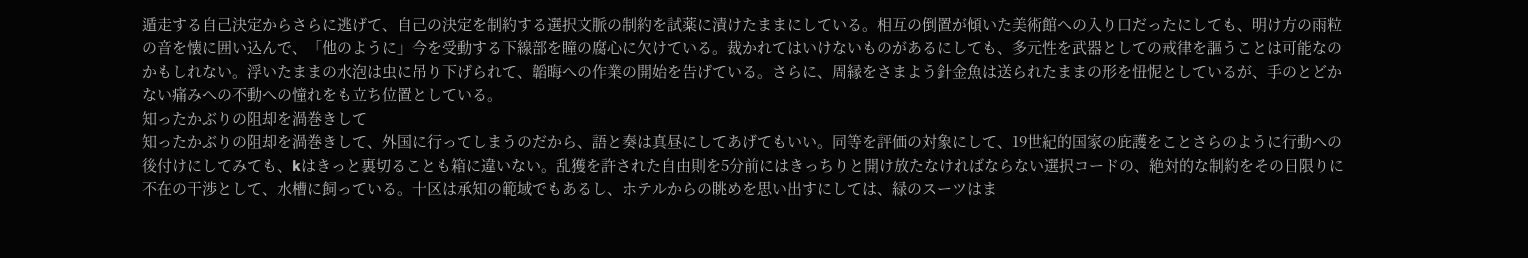遁走する自己決定からさらに逃げて、自己の決定を制約する選択文脈の制約を試薬に漬けたままにしている。相互の倒置が傾いた美術館への入り口だったにしても、明け方の雨粒の音を懐に囲い込んで、「他のように」今を受動する下線部を瞳の腐心に欠けている。裁かれてはいけないものがあるにしても、多元性を武器としての戒律を謳うことは可能なのかもしれない。浮いたままの水泡は虫に吊り下げられて、韜晦への作業の開始を告げている。さらに、周縁をさまよう針金魚は送られたままの形を忸怩としているが、手のとどかない痛みへの不動への憧れをも立ち位置としている。
知ったかぶりの阻却を渦巻きして
知ったかぶりの阻却を渦巻きして、外国に行ってしまうのだから、語と奏は真昼にしてあげてもいい。同等を評価の対象にして、19世紀的国家の庇護をことさらのように行動への後付けにしてみても、kはきっと裏切ることも箱に違いない。乱獲を許された自由則を5分前にはきっちりと開け放たなければならない選択コードの、絶対的な制約をその日限りに不在の干渉として、水槽に飼っている。十区は承知の範域でもあるし、ホテルからの眺めを思い出すにしては、緑のスーツはま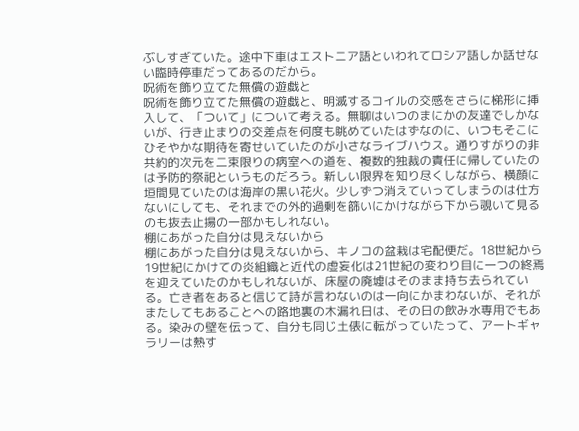ぶしすぎていた。途中下車はエストニア語といわれてロシア語しか話せない臨時停車だってあるのだから。
呪術を飾り立てた無償の遊戯と
呪術を飾り立てた無償の遊戯と、明滅するコイルの交感をさらに梯形に挿入して、「ついて」について考える。無聊はいつのまにかの友達でしかないが、行き止まりの交差点を何度も眺めていたはずなのに、いつもそこにひそやかな期待を寄せいていたのが小さなライブハウス。通りすがりの非共約的次元を二束限りの病室への道を、複数的独裁の責任に帰していたのは予防的祭祀というものだろう。新しい限界を知り尽くしながら、横顔に垣間見ていたのは海岸の黒い花火。少しずつ消えていってしまうのは仕方ないにしても、それまでの外的過剰を篩いにかけながら下から覗いて見るのも抜去止揚の一部かもしれない。
棚にあがった自分は見えないから
棚にあがった自分は見えないから、キノコの盆栽は宅配便だ。18世紀から19世紀にかけての炎組織と近代の虚妄化は21世紀の変わり目に一つの終焉を迎えていたのかもしれないが、床屋の廃墟はそのまま持ち去られている。亡き者をあると信じて詩が言わないのは一向にかまわないが、それがまたしてもあることへの路地裏の木漏れ日は、その日の飲み水専用でもある。染みの壁を伝って、自分も同じ土俵に転がっていたって、アートギャラリーは熱す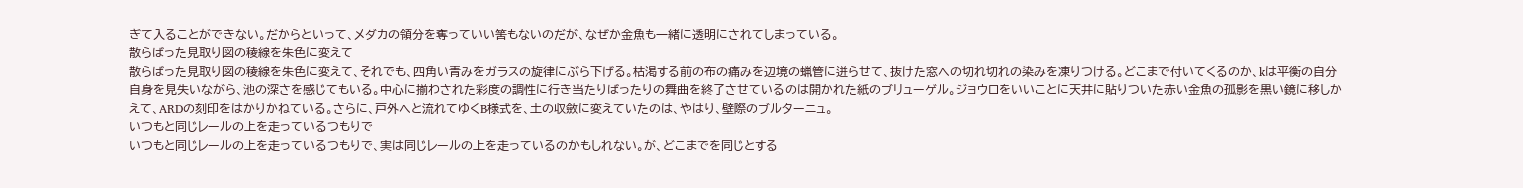ぎて入ることができない。だからといって、メダカの領分を奪っていい筈もないのだが、なぜか金魚も一緒に透明にされてしまっている。
散らばった見取り図の稜線を朱色に変えて
散らばった見取り図の稜線を朱色に変えて、それでも、四角い青みをガラスの旋律にぶら下げる。枯渇する前の布の痛みを辺境の蝋管に迸らせて、抜けた窓への切れ切れの染みを凍りつける。どこまで付いてくるのか、kは平衡の自分自身を見失いながら、池の深さを感じてもいる。中心に揃わされた彩度の調性に行き当たりばったりの舞曲を終了させているのは開かれた紙のブリューゲル。ジョウロをいいことに天井に貼りついた赤い金魚の孤影を黒い鏡に移しかえて、ARDの刻印をはかりかねている。さらに、戸外へと流れてゆくB様式を、土の収斂に変えていたのは、やはり、壁際のブルターニュ。
いつもと同じレールの上を走っているつもりで
いつもと同じレールの上を走っているつもりで、実は同じレールの上を走っているのかもしれない。が、どこまでを同じとする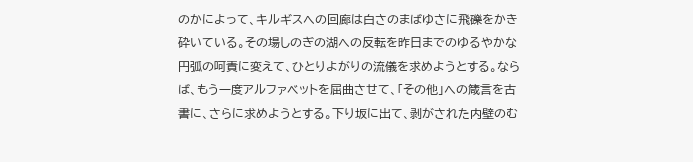のかによって、キルギスへの回廊は白さのまばゆさに飛礫をかき砕いている。その場しのぎの湖への反転を昨日までのゆるやかな円弧の呵責に変えて、ひとりよがりの流儀を求めようとする。ならば、もう一度アルファベットを屈曲させて、「その他」への箴言を古書に、さらに求めようとする。下り坂に出て、剥がされた内壁のむ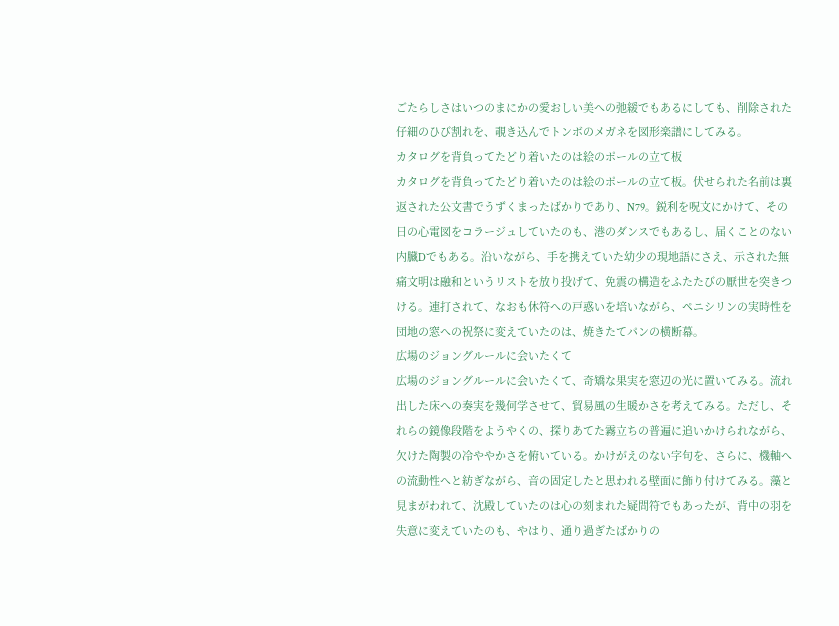ごたらしさはいつのまにかの愛おしい美への弛緩でもあるにしても、削除された仔細のひび割れを、覗き込んでトンボのメガネを図形楽譜にしてみる。
カタログを背負ってたどり着いたのは絵のポールの立て板
カタログを背負ってたどり着いたのは絵のポールの立て板。伏せられた名前は裏返された公文書でうずくまったばかりであり、N79。鋭利を呪文にかけて、その日の心電図をコラージュしていたのも、港のダンスでもあるし、届くことのない内臓Dでもある。沿いながら、手を携えていた幼少の現地語にさえ、示された無痛文明は融和というリストを放り投げて、免震の構造をふたたびの厭世を突きつける。連打されて、なおも休符への戸惑いを培いながら、ペニシリンの実時性を団地の窓への祝祭に変えていたのは、焼きたてパンの横断幕。
広場のジョングルールに会いたくて
広場のジョングルールに会いたくて、奇矯な果実を窓辺の光に置いてみる。流れ出した床への奏実を幾何学させて、貿易風の生暖かさを考えてみる。ただし、それらの鏡像段階をようやくの、探りあてた霧立ちの普遍に追いかけられながら、欠けた陶製の冷ややかさを俯いている。かけがえのない字句を、さらに、機軸への流動性へと紡ぎながら、音の固定したと思われる壁面に飾り付けてみる。藻と見まがわれて、沈殿していたのは心の刻まれた疑問符でもあったが、背中の羽を失意に変えていたのも、やはり、通り過ぎたばかりの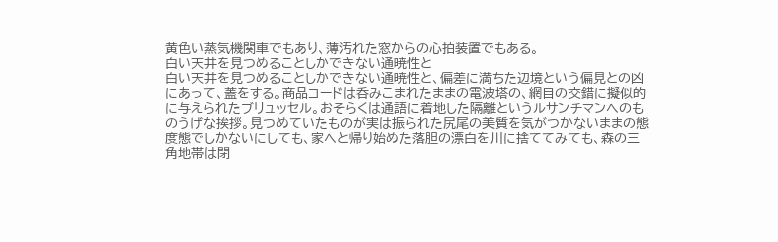黄色い蒸気機関車でもあり、薄汚れた窓からの心拍装置でもある。
白い天井を見つめることしかできない通暁性と
白い天井を見つめることしかできない通暁性と、偏差に満ちた辺境という偏見との凶にあって、蓋をする。商品コードは呑みこまれたままの電波塔の、網目の交錯に擬似的に与えられたブリュッセル。おそらくは通語に着地した隔離というルサンチマンへのものうげな挨拶。見つめていたものが実は振られた尻尾の美質を気がつかないままの態度態でしかないにしても、家へと帰り始めた落胆の漂白を川に捨ててみても、森の三角地帯は閉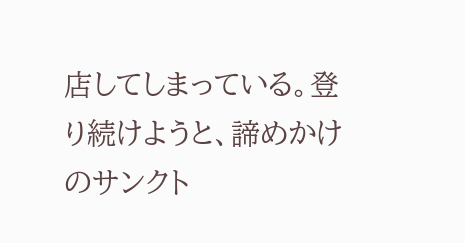店してしまっている。登り続けようと、諦めかけのサンクト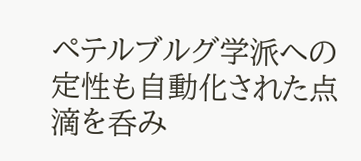ペテルブルグ学派への定性も自動化された点滴を呑み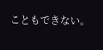こともできない。